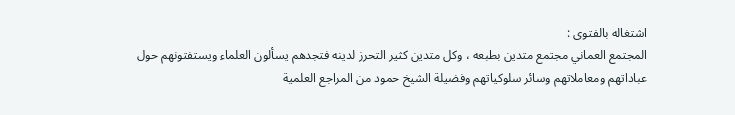اشتغاله بالفتوى :
المجتمع العماني مجتمع متدين بطبعه ، وكل متدين كثير التحرز لدينه فتجدهم يسألون العلماء ويستفتونهم حول عباداتهم ومعاملاتهم وسائر سلوكياتهم وفضيلة الشيخ حمود من المراجع العلمية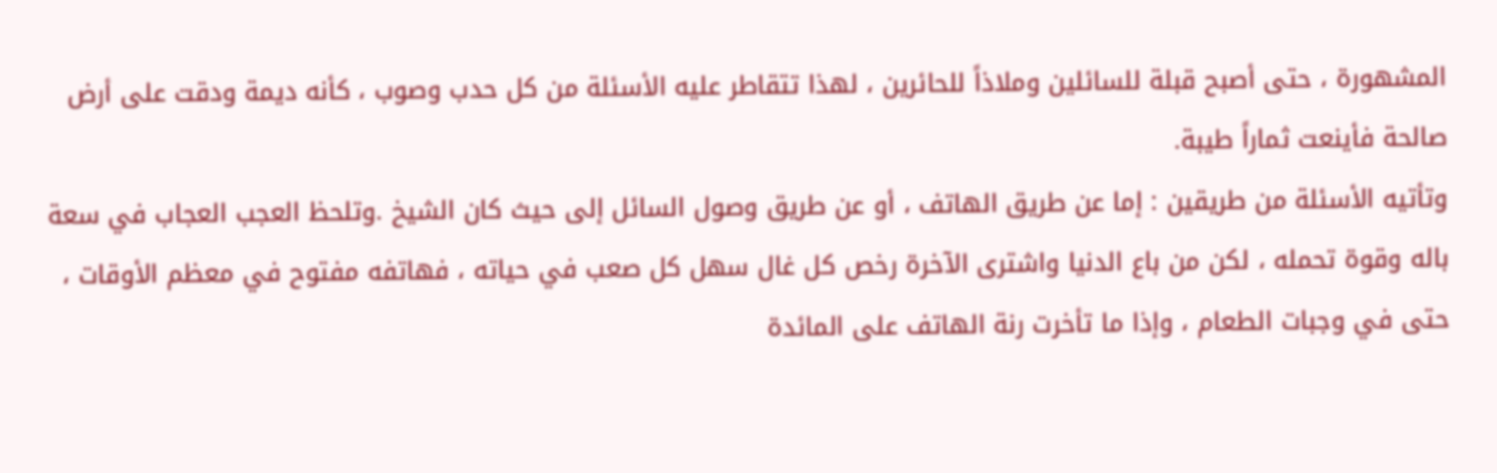المشهورة ، حتى أصبح قبلة للسائلين وملاذاً للحائرين ، لهذا تتقاطر عليه الأسئلة من كل حدب وصوب ، كأنه ديمة ودقت على أرض صالحة فأينعت ثماراً طيبة.
وتأتيه الأسئلة من طريقين : إما عن طريق الهاتف ، أو عن طريق وصول السائل إلى حيث كان الشيخ .وتلحظ العجب العجاب في سعة باله وقوة تحمله ، لكن من باع الدنيا واشترى الآخرة رخص كل غال سهل كل صعب في حياته ، فهاتفه مفتوح في معظم الأوقات ، حتى في وجبات الطعام ، وإذا ما تأخرت رنة الهاتف على المائدة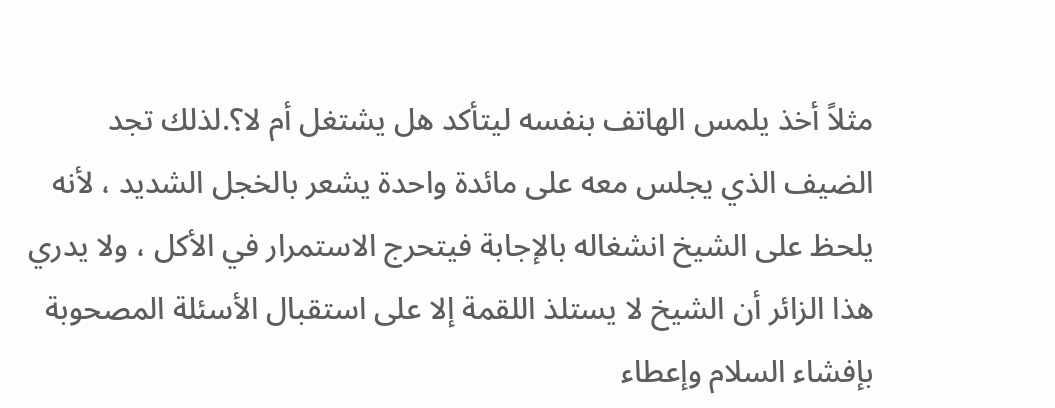مثلاً أخذ يلمس الهاتف بنفسه ليتأكد هل يشتغل أم لا؟.لذلك تجد الضيف الذي يجلس معه على مائدة واحدة يشعر بالخجل الشديد ، لأنه يلحظ على الشيخ انشغاله بالإجابة فيتحرج الاستمرار في الأكل ، ولا يدري هذا الزائر أن الشيخ لا يستلذ اللقمة إلا على استقبال الأسئلة المصحوبة بإفشاء السلام وإعطاء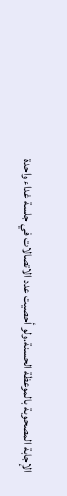الإجابة المصحوبة بالموعظة الحسنة.ولو أحصيت عدد الاتصالات في جلسة غداء واحدة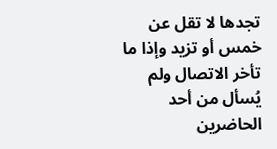تجدها لا تقل عن خمس أو تزيد وإذا ما تأخر الاتصال ولم يُسأل من أحد الحاضرين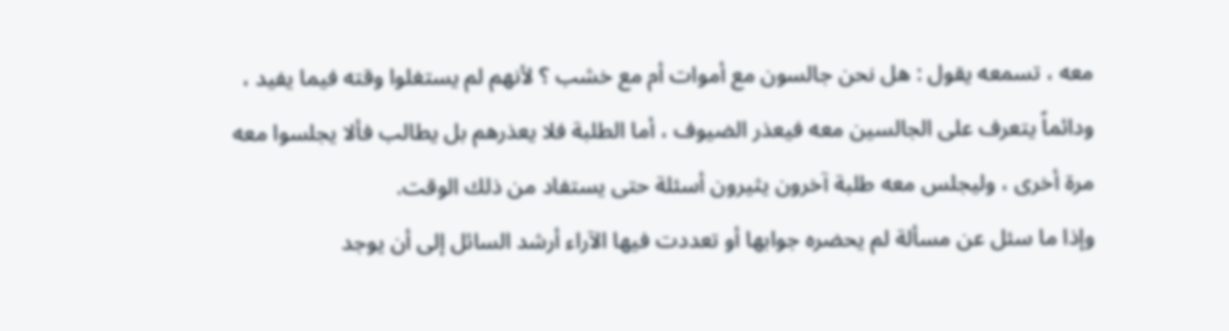معه ، تسمعه يقول : هل نحن جالسون مع أموات أم مع خشب ؟ لأنهم لم يستغلوا وقته فيما يفيد ، ودائماً يتعرف على الجالسين معه فيعذر الضيوف ، أما الطلبة فلا يعذرهم بل يطالب فألا يجلسوا معه مرة أخرى ، وليجلس معه طلبة آخرون يثيرون أسئلة حتى يستفاد من ذلك الوقت.
وإذا ما سئل عن مسألة لم يحضره جوابها أو تعددت فيها الآراء أرشد السائل إلى أن يوجد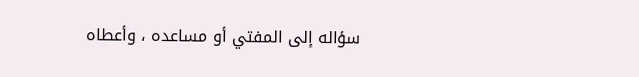سؤاله إلى المفتي أو مساعده ، وأعطاه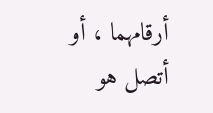أرقامهما ، أو أتصل هو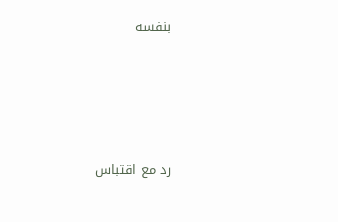بنفسه




رد مع اقتباس